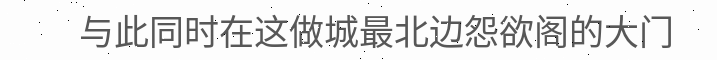与此同时在这做城最北边怨欲阁的大门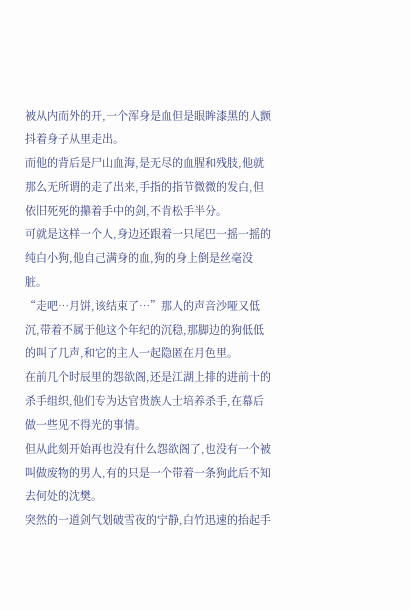被从内而外的开,一个浑身是血但是眼眸漆黑的人颤抖着身子从里走出。
而他的背后是尸山血海,是无尽的血腥和残肢,他就那么无所谓的走了出来,手指的指节微微的发白,但依旧死死的攥着手中的剑,不肯松手半分。
可就是这样一个人,身边还跟着一只尾巴一摇一摇的纯白小狗,他自己满身的血,狗的身上倒是丝毫没脏。
“走吧…月饼,该结束了…”那人的声音沙哑又低沉,带着不属于他这个年纪的沉稳,那脚边的狗低低的叫了几声,和它的主人一起隐匿在月色里。
在前几个时辰里的怨欲阁,还是江湖上排的进前十的杀手组织,他们专为达官贵族人士培养杀手,在幕后做一些见不得光的事情。
但从此刻开始再也没有什么怨欲阁了,也没有一个被叫做废物的男人,有的只是一个带着一条狗此后不知去何处的沈樊。
突然的一道剑气划破雪夜的宁静,白竹迅速的抬起手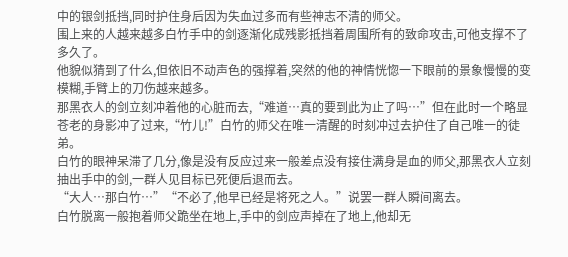中的银剑抵挡,同时护住身后因为失血过多而有些神志不清的师父。
围上来的人越来越多白竹手中的剑逐渐化成残影抵挡着周围所有的致命攻击,可他支撑不了多久了。
他貌似猜到了什么,但依旧不动声色的强撑着,突然的他的神情恍惚一下眼前的景象慢慢的变模糊,手臂上的刀伤越来越多。
那黑衣人的剑立刻冲着他的心脏而去,“难道…真的要到此为止了吗…”但在此时一个略显苍老的身影冲了过来,“竹儿!”白竹的师父在唯一清醒的时刻冲过去护住了自己唯一的徒弟。
白竹的眼神呆滞了几分,像是没有反应过来一般差点没有接住满身是血的师父,那黑衣人立刻抽出手中的剑,一群人见目标已死便后退而去。
“大人…那白竹…”“不必了,他早已经是将死之人。”说罢一群人瞬间离去。
白竹脱离一般抱着师父跪坐在地上,手中的剑应声掉在了地上,他却无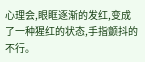心理会,眼眶逐渐的发红,变成了一种猩红的状态,手指颤抖的不行。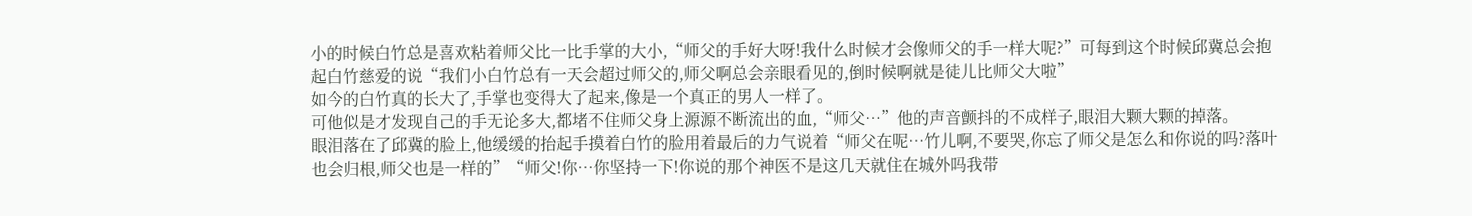小的时候白竹总是喜欢粘着师父比一比手掌的大小,“师父的手好大呀!我什么时候才会像师父的手一样大呢?”可每到这个时候邱冀总会抱起白竹慈爱的说“我们小白竹总有一天会超过师父的,师父啊总会亲眼看见的,倒时候啊就是徒儿比师父大啦”
如今的白竹真的长大了,手掌也变得大了起来,像是一个真正的男人一样了。
可他似是才发现自己的手无论多大,都堵不住师父身上源源不断流出的血,“师父…”他的声音颤抖的不成样子,眼泪大颗大颗的掉落。
眼泪落在了邱冀的脸上,他缓缓的抬起手摸着白竹的脸用着最后的力气说着“师父在呢…竹儿啊,不要哭,你忘了师父是怎么和你说的吗?落叶也会归根,师父也是一样的”“师父!你…你坚持一下!你说的那个神医不是这几天就住在城外吗我带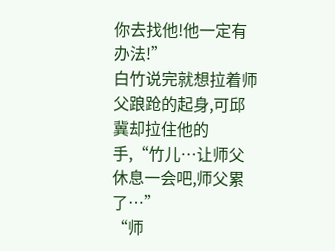你去找他!他一定有办法!”
白竹说完就想拉着师父踉跄的起身,可邱冀却拉住他的手,“竹儿…让师父休息一会吧,师父累了…”
“师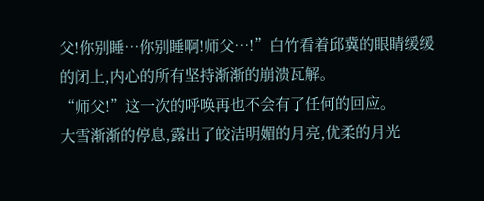父!你别睡…你别睡啊!师父…!”白竹看着邱冀的眼睛缓缓的闭上,内心的所有坚持渐渐的崩溃瓦解。
“师父!”这一次的呼唤再也不会有了任何的回应。
大雪渐渐的停息,露出了皎洁明媚的月亮,优柔的月光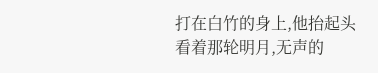打在白竹的身上,他抬起头看着那轮明月,无声的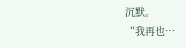沉默。
“我再也…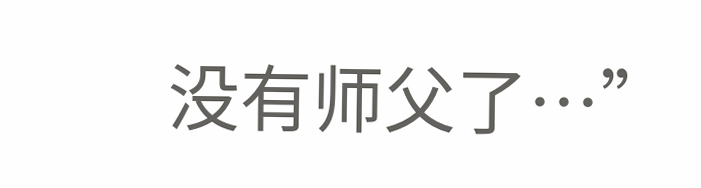没有师父了…”